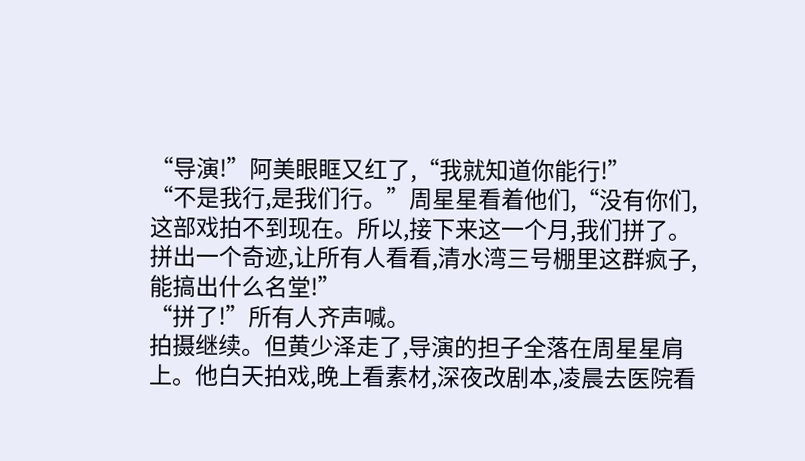“导演!”阿美眼眶又红了,“我就知道你能行!”
“不是我行,是我们行。”周星星看着他们,“没有你们,这部戏拍不到现在。所以,接下来这一个月,我们拼了。拼出一个奇迹,让所有人看看,清水湾三号棚里这群疯子,能搞出什么名堂!”
“拼了!”所有人齐声喊。
拍摄继续。但黄少泽走了,导演的担子全落在周星星肩上。他白天拍戏,晚上看素材,深夜改剧本,凌晨去医院看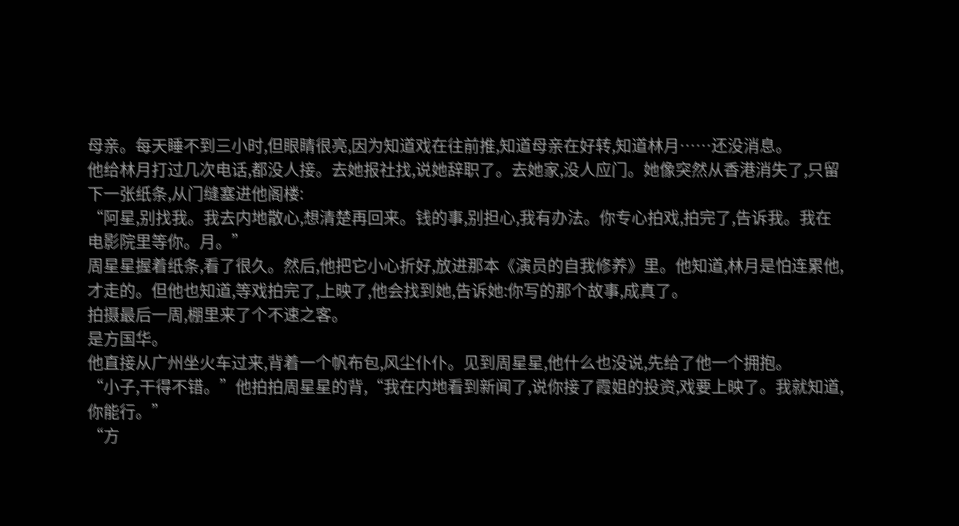母亲。每天睡不到三小时,但眼睛很亮,因为知道戏在往前推,知道母亲在好转,知道林月……还没消息。
他给林月打过几次电话,都没人接。去她报社找,说她辞职了。去她家,没人应门。她像突然从香港消失了,只留下一张纸条,从门缝塞进他阁楼:
“阿星,别找我。我去内地散心,想清楚再回来。钱的事,别担心,我有办法。你专心拍戏,拍完了,告诉我。我在电影院里等你。月。”
周星星握着纸条,看了很久。然后,他把它小心折好,放进那本《演员的自我修养》里。他知道,林月是怕连累他,才走的。但他也知道,等戏拍完了,上映了,他会找到她,告诉她:你写的那个故事,成真了。
拍摄最后一周,棚里来了个不速之客。
是方国华。
他直接从广州坐火车过来,背着一个帆布包,风尘仆仆。见到周星星,他什么也没说,先给了他一个拥抱。
“小子,干得不错。”他拍拍周星星的背,“我在内地看到新闻了,说你接了霞姐的投资,戏要上映了。我就知道,你能行。”
“方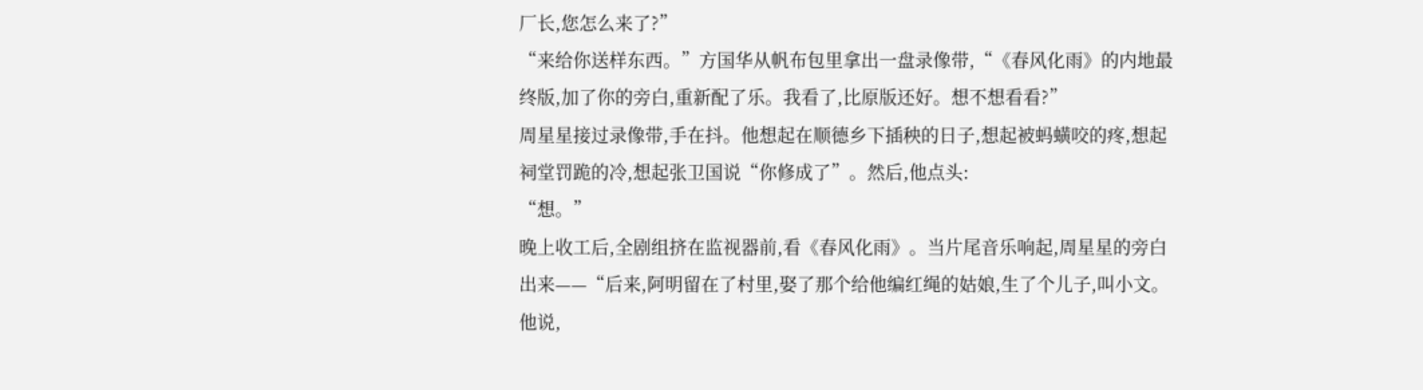厂长,您怎么来了?”
“来给你送样东西。”方国华从帆布包里拿出一盘录像带,“《春风化雨》的内地最终版,加了你的旁白,重新配了乐。我看了,比原版还好。想不想看看?”
周星星接过录像带,手在抖。他想起在顺德乡下插秧的日子,想起被蚂蟥咬的疼,想起祠堂罚跪的冷,想起张卫国说“你修成了”。然后,他点头:
“想。”
晚上收工后,全剧组挤在监视器前,看《春风化雨》。当片尾音乐响起,周星星的旁白出来——“后来,阿明留在了村里,娶了那个给他编红绳的姑娘,生了个儿子,叫小文。他说,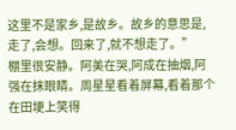这里不是家乡,是故乡。故乡的意思是,走了,会想。回来了,就不想走了。”
棚里很安静。阿美在哭,阿成在抽烟,阿强在抹眼睛。周星星看着屏幕,看着那个在田埂上笑得